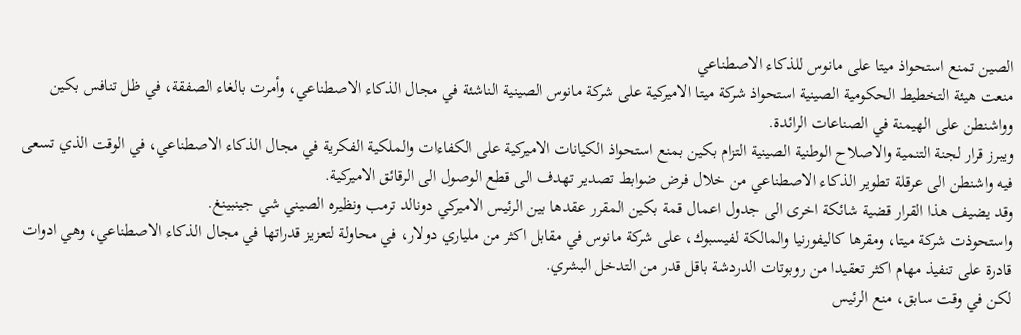الصين تمنع استحواذ ميتا على مانوس للذكاء الاصطناعي
منعت هيئة التخطيط الحكومية الصينية استحواذ شركة ميتا الاميركية على شركة مانوس الصينية الناشئة في مجال الذكاء الاصطناعي، وأمرت بالغاء الصفقة، في ظل تنافس بكين وواشنطن على الهيمنة في الصناعات الرائدة.
ويبرز قرار لجنة التنمية والاصلاح الوطنية الصينية التزام بكين بمنع استحواذ الكيانات الاميركية على الكفاءات والملكية الفكرية في مجال الذكاء الاصطناعي، في الوقت الذي تسعى فيه واشنطن الى عرقلة تطوير الذكاء الاصطناعي من خلال فرض ضوابط تصدير تهدف الى قطع الوصول الى الرقائق الاميركية.
وقد يضيف هذا القرار قضية شائكة اخرى الى جدول اعمال قمة بكين المقرر عقدها بين الرئيس الاميركي دونالد ترمب ونظيره الصيني شي جينبينغ.
واستحوذت شركة ميتا، ومقرها كاليفورنيا والمالكة لفيسبوك، على شركة مانوس في مقابل اكثر من ملياري دولار، في محاولة لتعزيز قدراتها في مجال الذكاء الاصطناعي، وهي ادوات قادرة على تنفيذ مهام اكثر تعقيدا من روبوتات الدردشة باقل قدر من التدخل البشري.
لكن في وقت سابق، منع الرئيس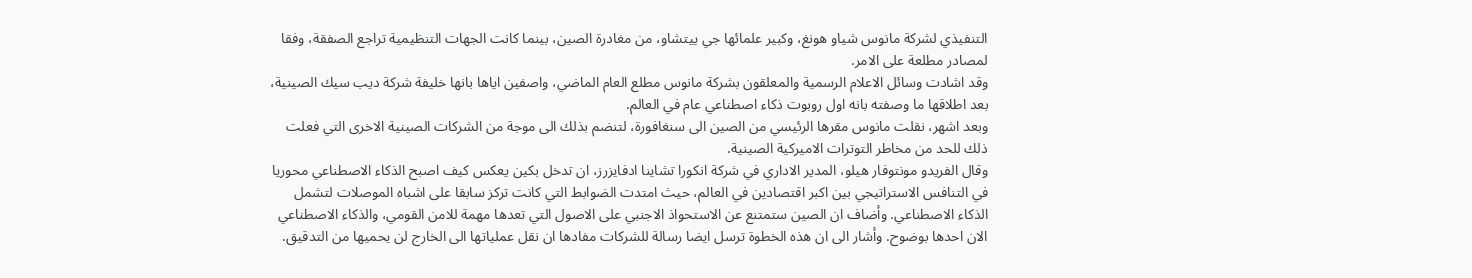التنفيذي لشركة مانوس شياو هونغ، وكبير علمائها جي ييتشاو، من مغادرة الصين، بينما كانت الجهات التنظيمية تراجع الصفقة، وفقا لمصادر مطلعة على الامر.
وقد اشادت وسائل الاعلام الرسمية والمعلقون بشركة مانوس مطلع العام الماضي، واصفين اياها بانها خليفة شركة ديب سيك الصينية، بعد اطلاقها ما وصفته بانه اول روبوت ذكاء اصطناعي عام في العالم.
وبعد اشهر، نقلت مانوس مقرها الرئيسي من الصين الى سنغافورة، لتنضم بذلك الى موجة من الشركات الصينية الاخرى التي فعلت ذلك للحد من مخاطر التوترات الاميركية الصينية.
وقال الفريدو مونتوفار هيلو، المدير الاداري في شركة انكورا تشاينا ادفايزرز، ان تدخل بكين يعكس كيف اصبح الذكاء الاصطناعي محوريا في التنافس الاستراتيجي بين اكبر اقتصادين في العالم، حيث امتدت الضوابط التي كانت تركز سابقا على اشباه الموصلات لتشمل الذكاء الاصطناعي. وأضاف ان الصين ستمتنع عن الاستحواذ الاجنبي على الاصول التي تعدها مهمة للامن القومي، والذكاء الاصطناعي الان احدها بوضوح. وأشار الى ان هذه الخطوة ترسل ايضا رسالة للشركات مفادها ان نقل عملياتها الى الخارج لن يحميها من التدقيق.